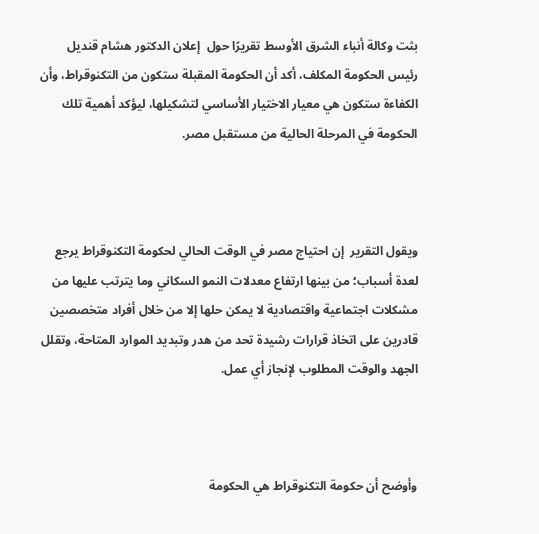بثت وكالة أنباء الشرق الأوسط تقريرًا حول  إعلان الدكتور هشام قنديل رئيس الحكومة المكلف، أكد أن الحكومة المقبلة ستكون من التكنوقراط، وأن الكفاءة ستكون هي معيار الاختيار الأساسي لتشكيلها، ليؤكد أهمية تلك الحكومة في المرحلة الحالية من مستقبل مصر.



ويقول التقرير  إن احتياج مصر في الوقت الحالي لحكومة التكنوقراط يرجع لعدة أسباب؛ من بينها ارتفاع معدلات النمو السكاني وما يترتب عليها من مشكلات اجتماعية واقتصادية لا يمكن حلها إلا من خلال أفراد متخصصين قادرين على اتخاذ قرارات رشيدة تحد من هدر وتبديد الموارد المتاحة، وتقلل الجهد والوقت المطلوب لإنجاز أي عمل.



وأوضح أن حكومة التكنوقراط هي الحكومة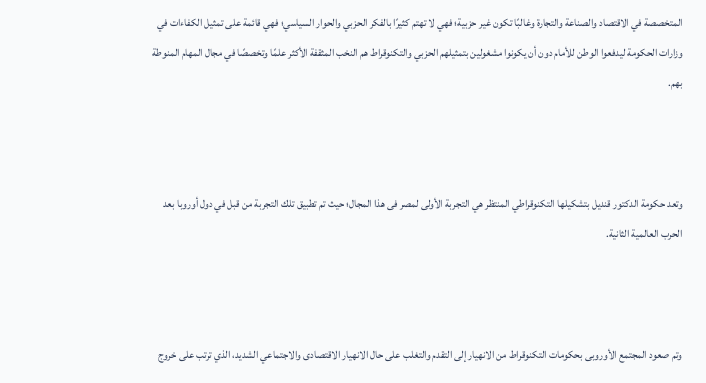المتخصصة في الاقتصاد والصناعة والتجارة وغالبًا تكون غير حزبية؛ فهي لا تهتم كثيرًا بالفكر الحزبي والحوار السياسي؛ فهي قائمة على تمثيل الكفاءات في وزارات الحكومة ليدفعوا الوطن للأمام دون أن يكونوا مشغولين بتمثيلهم الحزبي والتكنوقراط هم النخب المثقفة الأكثر علمًا وتخصصًا في مجال المهام المنوطة بهم.



وتعد حكومة الدكتور قنديل بتشكيلها التكنوقراطي المنتظر هي التجربة الأولى لمصر فى هذا المجال؛ حيث تم تطبيق تلك التجربة من قبل في دول أوروبا بعد الحرب العالمية الثانية.



وتم صعود المجتمع الأوروبى بحكومات التكنوقراط من الانهيار إلى التقدم والتغلب على حال الانهيار الاقتصادى والاجتماعي الشديد، الذي ترتب على خروج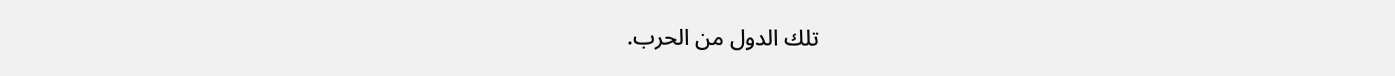تلك الدول من الحرب.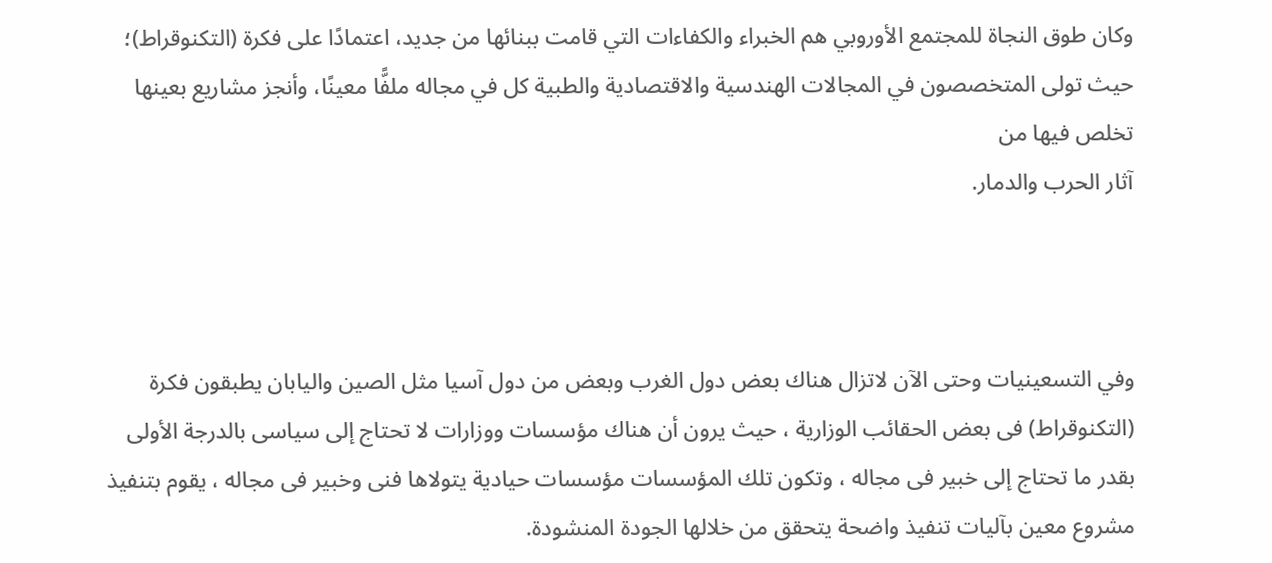وكان طوق النجاة للمجتمع الأوروبي هم الخبراء والكفاءات التي قامت ببنائها من جديد، اعتمادًا على فكرة (التكنوقراط)؛ حيث تولى المتخصصون في المجالات الهندسية والاقتصادية والطبية كل في مجاله ملفًّا معينًا، وأنجز مشاريع بعينها تخلص فيها من
آثار الحرب والدمار.



وفي التسعينيات وحتى الآن لاتزال هناك بعض دول الغرب وبعض من دول آسيا مثل الصين واليابان يطبقون فكرة (التكنوقراط) فى بعض الحقائب الوزارية ، حيث يرون أن هناك مؤسسات ووزارات لا تحتاج إلى سياسى بالدرجة الأولى بقدر ما تحتاج إلى خبير فى مجاله ، وتكون تلك المؤسسات مؤسسات حيادية يتولاها فنى وخبير فى مجاله ، يقوم بتنفيذ مشروع معين بآليات تنفيذ واضحة يتحقق من خلالها الجودة المنشودة.